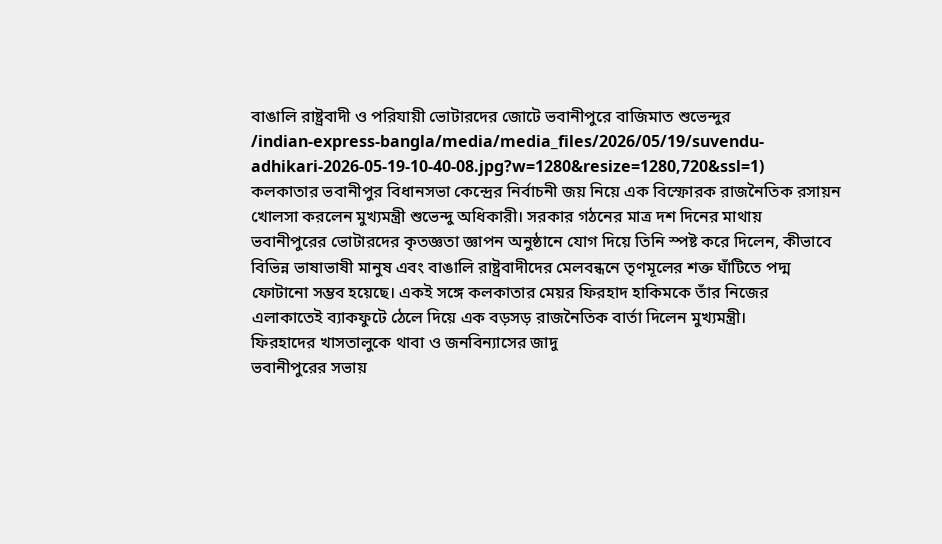বাঙালি রাষ্ট্রবাদী ও পরিযায়ী ভোটারদের জোটে ভবানীপুরে বাজিমাত শুভেন্দুর
/indian-express-bangla/media/media_files/2026/05/19/suvendu-adhikari-2026-05-19-10-40-08.jpg?w=1280&resize=1280,720&ssl=1)
কলকাতার ভবানীপুর বিধানসভা কেন্দ্রের নির্বাচনী জয় নিয়ে এক বিস্ফোরক রাজনৈতিক রসায়ন খোলসা করলেন মুখ্যমন্ত্রী শুভেন্দু অধিকারী। সরকার গঠনের মাত্র দশ দিনের মাথায় ভবানীপুরের ভোটারদের কৃতজ্ঞতা জ্ঞাপন অনুষ্ঠানে যোগ দিয়ে তিনি স্পষ্ট করে দিলেন, কীভাবে বিভিন্ন ভাষাভাষী মানুষ এবং বাঙালি রাষ্ট্রবাদীদের মেলবন্ধনে তৃণমূলের শক্ত ঘাঁটিতে পদ্ম ফোটানো সম্ভব হয়েছে। একই সঙ্গে কলকাতার মেয়র ফিরহাদ হাকিমকে তাঁর নিজের এলাকাতেই ব্যাকফুটে ঠেলে দিয়ে এক বড়সড় রাজনৈতিক বার্তা দিলেন মুখ্যমন্ত্রী।
ফিরহাদের খাসতালুকে থাবা ও জনবিন্যাসের জাদু
ভবানীপুরের সভায়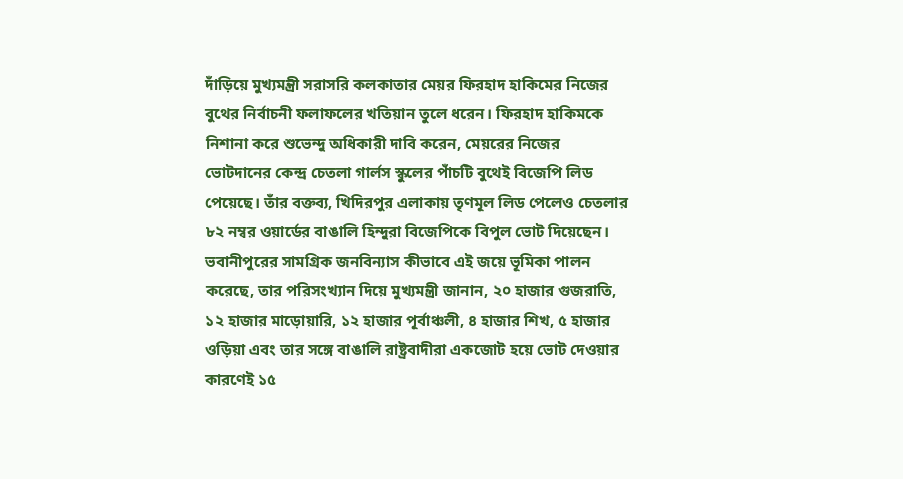দাঁড়িয়ে মুখ্যমন্ত্রী সরাসরি কলকাতার মেয়র ফিরহাদ হাকিমের নিজের বুথের নির্বাচনী ফলাফলের খতিয়ান তুলে ধরেন। ফিরহাদ হাকিমকে নিশানা করে শুভেন্দু অধিকারী দাবি করেন, মেয়রের নিজের ভোটদানের কেন্দ্র চেতলা গার্লস স্কুলের পাঁচটি বুথেই বিজেপি লিড পেয়েছে। তাঁর বক্তব্য, খিদিরপুর এলাকায় তৃণমূল লিড পেলেও চেতলার ৮২ নম্বর ওয়ার্ডের বাঙালি হিন্দুরা বিজেপিকে বিপুল ভোট দিয়েছেন।
ভবানীপুরের সামগ্রিক জনবিন্যাস কীভাবে এই জয়ে ভূমিকা পালন করেছে, তার পরিসংখ্যান দিয়ে মুখ্যমন্ত্রী জানান, ২০ হাজার গুজরাতি, ১২ হাজার মাড়োয়ারি, ১২ হাজার পূর্বাঞ্চলী, ৪ হাজার শিখ, ৫ হাজার ওড়িয়া এবং তার সঙ্গে বাঙালি রাষ্ট্রবাদীরা একজোট হয়ে ভোট দেওয়ার কারণেই ১৫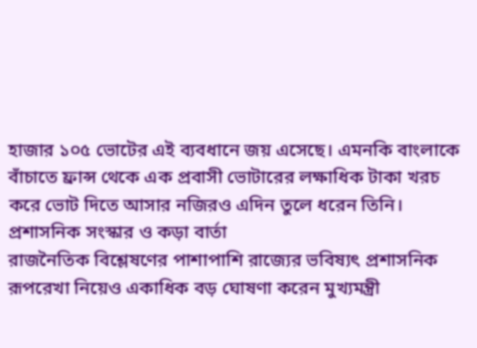হাজার ১০৫ ভোটের এই ব্যবধানে জয় এসেছে। এমনকি বাংলাকে বাঁচাতে ফ্রান্স থেকে এক প্রবাসী ভোটারের লক্ষাধিক টাকা খরচ করে ভোট দিতে আসার নজিরও এদিন তুলে ধরেন তিনি।
প্রশাসনিক সংস্কার ও কড়া বার্তা
রাজনৈতিক বিশ্লেষণের পাশাপাশি রাজ্যের ভবিষ্যৎ প্রশাসনিক রূপরেখা নিয়েও একাধিক বড় ঘোষণা করেন মুখ্যমন্ত্রী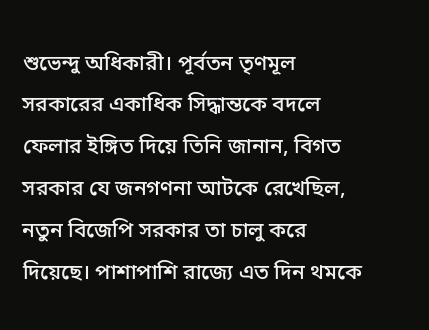শুভেন্দু অধিকারী। পূর্বতন তৃণমূল সরকারের একাধিক সিদ্ধান্তকে বদলে ফেলার ইঙ্গিত দিয়ে তিনি জানান, বিগত সরকার যে জনগণনা আটকে রেখেছিল, নতুন বিজেপি সরকার তা চালু করে দিয়েছে। পাশাপাশি রাজ্যে এত দিন থমকে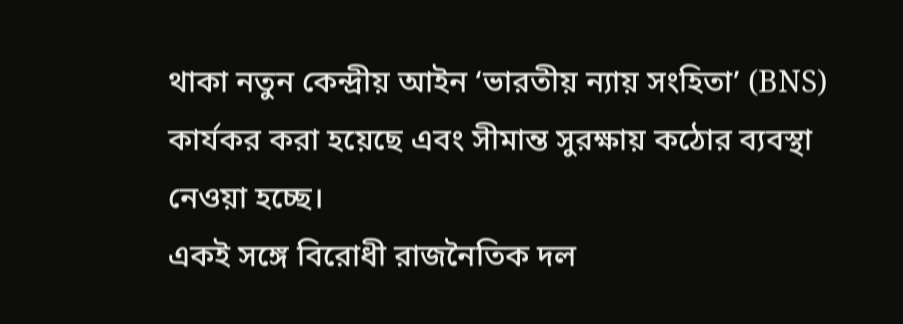থাকা নতুন কেন্দ্রীয় আইন ‘ভারতীয় ন্যায় সংহিতা’ (BNS) কার্যকর করা হয়েছে এবং সীমান্ত সুরক্ষায় কঠোর ব্যবস্থা নেওয়া হচ্ছে।
একই সঙ্গে বিরোধী রাজনৈতিক দল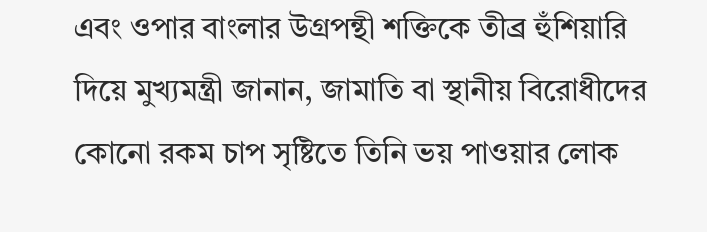এবং ওপার বাংলার উগ্রপন্থী শক্তিকে তীব্র হুঁশিয়ারি দিয়ে মুখ্যমন্ত্রী জানান, জামাতি বা স্থানীয় বিরোধীদের কোনো রকম চাপ সৃষ্টিতে তিনি ভয় পাওয়ার লোক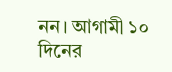নন। আগামী ১০ দিনের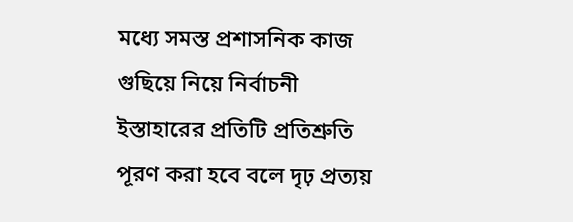মধ্যে সমস্ত প্রশাসনিক কাজ গুছিয়ে নিয়ে নির্বাচনী ইস্তাহারের প্রতিটি প্রতিশ্রুতি পূরণ করা হবে বলে দৃঢ় প্রত্যয়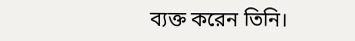ব্যক্ত করেন তিনি।